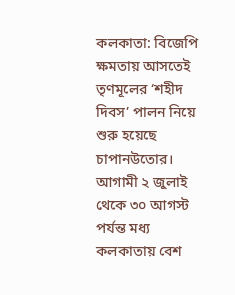কলকাতা: বিজেপি ক্ষমতায় আসতেই তৃণমূলের ‘শহীদ দিবস’ পালন নিয়ে শুরু হয়েছে চাপানউতোর। আগামী ২ জুলাই থেকে ৩০ আগস্ট পর্যন্ত মধ্য কলকাতায় বেশ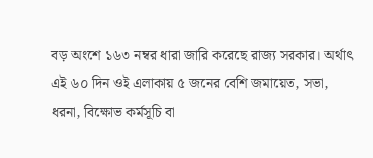বড় অংশে ১৬৩ নম্বর ধারা জারি করেছে রাজ্য সরকার। অর্থাৎ এই ৬০ দিন ওই এলাকায় ৫ জনের বেশি জমায়েত, সভা, ধরনা, বিক্ষোভ কর্মসূচি বা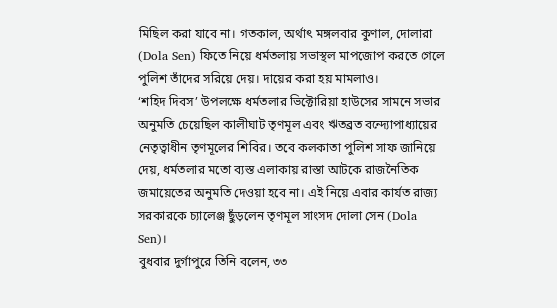মিছিল করা যাবে না। গতকাল, অর্থাৎ মঙ্গলবার কুণাল, দোলারা (Dola Sen) ফিতে নিয়ে ধর্মতলায় সভাস্থল মাপজোপ করতে গেলে পুলিশ তাঁদের সরিয়ে দেয়। দায়ের করা হয় মামলাও।
‘শহিদ দিবস’ উপলক্ষে ধর্মতলার ভিক্টোরিয়া হাউসের সামনে সভার অনুমতি চেয়েছিল কালীঘাট তৃণমূল এবং ঋতব্রত বন্দ্যোপাধ্যায়ের নেতৃত্বাধীন তৃণমূলের শিবির। তবে কলকাতা পুলিশ সাফ জানিয়ে দেয়, ধর্মতলার মতো ব্যস্ত এলাকায় রাস্তা আটকে রাজনৈতিক জমায়েতের অনুমতি দেওয়া হবে না। এই নিয়ে এবার কার্যত রাজ্য সরকারকে চ্যালেঞ্জ ছুঁড়লেন তৃণমূল সাংসদ দোলা সেন (Dola Sen)।
বুধবার দুর্গাপুরে তিনি বলেন, ৩৩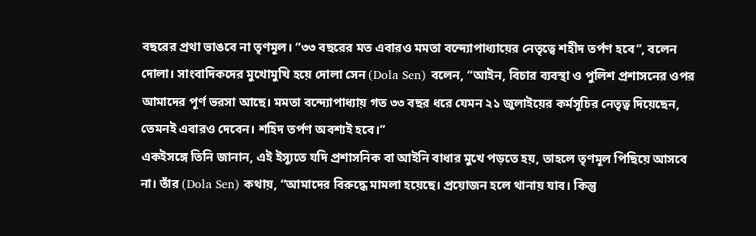বছরের প্রথা ভাঙবে না তৃণমূল। “৩৩ বছরের মত এবারও মমতা বন্দ্যোপাধ্যায়ের নেতৃত্বে শহীদ তর্পণ হবে”, বলেন দোলা। সাংবাদিকদের মুখোমুখি হয়ে দোলা সেন (Dola Sen) বলেন, “আইন, বিচার ব্যবস্থা ও পুলিশ প্রশাসনের ওপর আমাদের পূর্ণ ভরসা আছে। মমতা বন্দ্যোপাধ্যায় গত ৩৩ বছর ধরে যেমন ২১ জুলাইয়ের কর্মসূচির নেতৃত্ব দিয়েছেন, তেমনই এবারও দেবেন। শহিদ তর্পণ অবশ্যই হবে।”
একইসঙ্গে তিনি জানান, এই ইস্যুতে যদি প্রশাসনিক বা আইনি বাধার মুখে পড়তে হয়, তাহলে তৃণমূল পিছিয়ে আসবে না। তাঁর (Dola Sen) কথায়, “আমাদের বিরুদ্ধে মামলা হয়েছে। প্রয়োজন হলে থানায় যাব। কিন্তু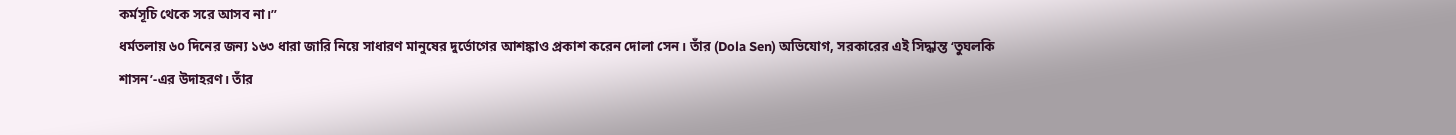কর্মসূচি থেকে সরে আসব না।”
ধর্মতলায় ৬০ দিনের জন্য ১৬৩ ধারা জারি নিয়ে সাধারণ মানুষের দুর্ভোগের আশঙ্কাও প্রকাশ করেন দোলা সেন। তাঁর (Dola Sen) অভিযোগ, সরকারের এই সিদ্ধান্ত ‘তুঘলকি শাসন’-এর উদাহরণ। তাঁর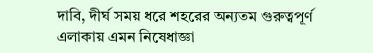দাবি, দীর্ঘ সময় ধরে শহরের অন্যতম গুরুত্বপূর্ণ এলাকায় এমন নিষেধাজ্ঞা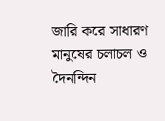জারি করে সাধারণ মানুষের চলাচল ও দৈনন্দিন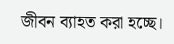জীবন ব্যাহত করা হচ্ছে।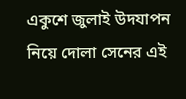একুশে জুলাই উদযাপন নিয়ে দোলা সেনের এই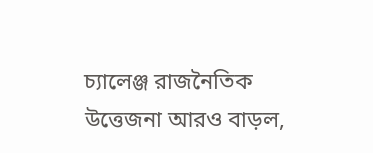চ্যালেঞ্জ রাজনৈতিক উত্তেজনা আরও বাড়ল,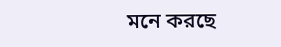মনে করছে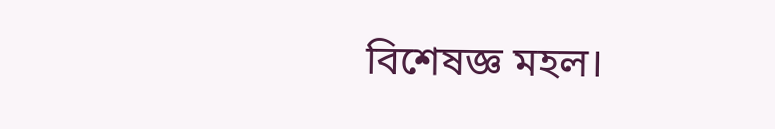বিশেষজ্ঞ মহল।